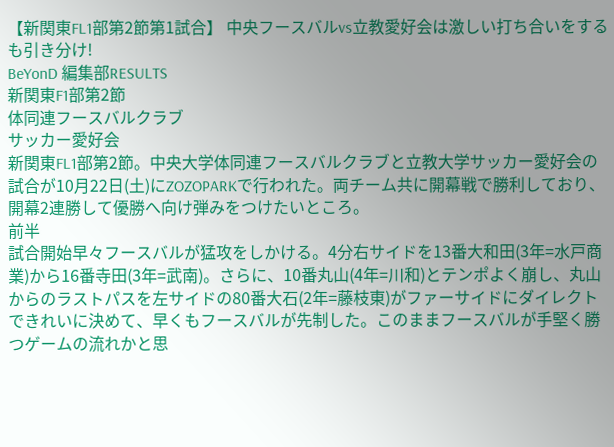【新関東FL1部第2節第1試合】 中央フースバルvs立教愛好会は激しい打ち合いをするも引き分け!
BeYonD 編集部RESULTS
新関東F1部第2節
体同連フースバルクラブ
サッカー愛好会
新関東FL1部第2節。中央大学体同連フースバルクラブと立教大学サッカー愛好会の試合が10月22日(土)にZOZOPARKで行われた。両チーム共に開幕戦で勝利しており、開幕2連勝して優勝へ向け弾みをつけたいところ。
前半
試合開始早々フースバルが猛攻をしかける。4分右サイドを13番大和田(3年=水戸商業)から16番寺田(3年=武南)。さらに、10番丸山(4年=川和)とテンポよく崩し、丸山からのラストパスを左サイドの80番大石(2年=藤枝東)がファーサイドにダイレクトできれいに決めて、早くもフースバルが先制した。このままフースバルが手堅く勝つゲームの流れかと思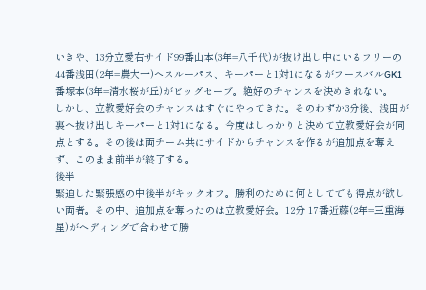いきや、13分立愛右サイド99番山本(3年=八千代)が抜け出し中にいるフリーの44番浅田(2年=農大一)へスルーパス、キーパーと1対1になるがフースバルGK1番塚本(3年=清水桜が丘)がビッグセーブ。絶好のチャンスを決めきれない。
しかし、立教愛好会のチャンスはすぐにやってきた。そのわずか3分後、浅田が裏へ抜け出しキーパーと1対1になる。今度はしっかりと決めて立教愛好会が同点とする。その後は両チーム共にサイドからチャンスを作るが追加点を奪えず、このまま前半が終了する。
後半
緊迫した緊張感の中後半がキックオフ。勝利のために何としてでも得点が欲しい両者。その中、追加点を奪ったのは立教愛好会。12分 17番近藤(2年=三重海星)がヘディングで合わせて勝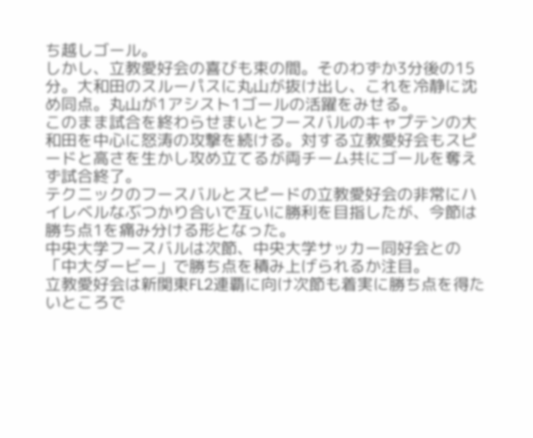ち越しゴール。
しかし、立教愛好会の喜びも束の間。そのわずか3分後の15分。大和田のスルーパスに丸山が抜け出し、これを冷静に沈め同点。丸山が1アシスト1ゴールの活躍をみせる。
このまま試合を終わらせまいとフースバルのキャプテンの大和田を中心に怒涛の攻撃を続ける。対する立教愛好会もスピードと高さを生かし攻め立てるが両チーム共にゴールを奪えず試合終了。
テクニックのフースバルとスピードの立教愛好会の非常にハイレベルなぶつかり合いで互いに勝利を目指したが、今節は勝ち点1を痛み分ける形となった。
中央大学フースバルは次節、中央大学サッカー同好会との「中大ダービー」で勝ち点を積み上げられるか注目。
立教愛好会は新関東FL2連覇に向け次節も着実に勝ち点を得たいところで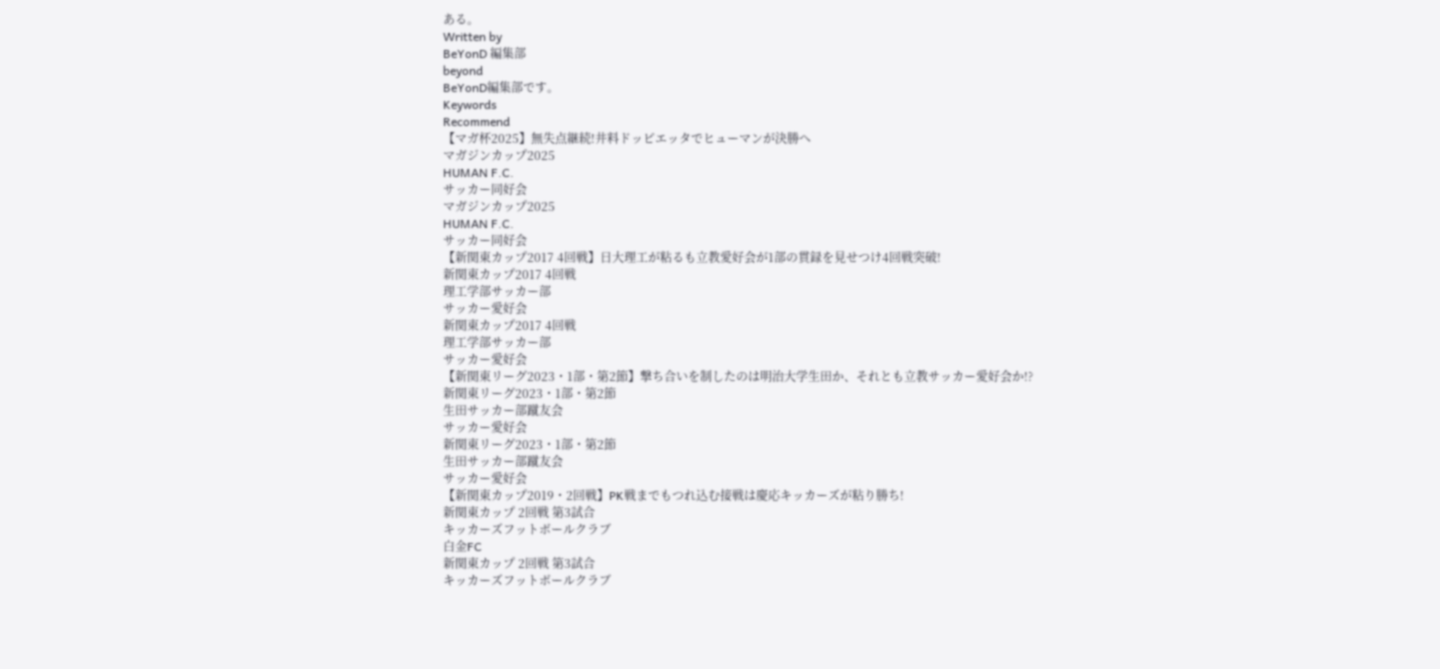ある。
Written by
BeYonD 編集部
beyond
BeYonD編集部です。
Keywords
Recommend
【マガ杯2025】無失点継続!井料ドッピエッタでヒューマンが決勝へ
マガジンカップ2025
HUMAN F.C.
サッカー同好会
マガジンカップ2025
HUMAN F.C.
サッカー同好会
【新関東カップ2017 4回戦】日大理工が粘るも立教愛好会が1部の貫録を見せつけ4回戦突破!
新関東カップ2017 4回戦
理工学部サッカー部
サッカー愛好会
新関東カップ2017 4回戦
理工学部サッカー部
サッカー愛好会
【新関東リーグ2023・1部・第2節】撃ち合いを制したのは明治大学生田か、それとも立教サッカー愛好会か!?
新関東リーグ2023・1部・第2節
生田サッカー部蹴友会
サッカー愛好会
新関東リーグ2023・1部・第2節
生田サッカー部蹴友会
サッカー愛好会
【新関東カップ2019・2回戦】PK戦までもつれ込む接戦は慶応キッカーズが粘り勝ち!
新関東カップ 2回戦 第3試合
キッカーズフットボールクラブ
白金FC
新関東カップ 2回戦 第3試合
キッカーズフットボールクラブ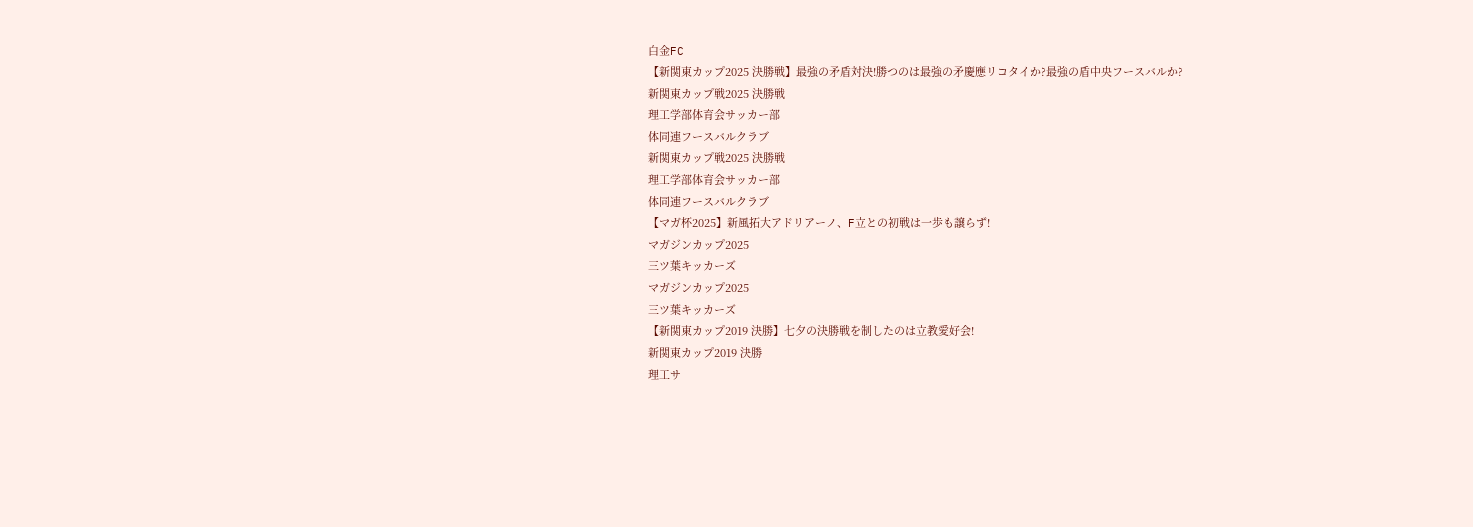白金FC
【新関東カップ2025 決勝戦】最強の矛盾対決!勝つのは最強の矛慶應リコタイか?最強の盾中央フースバルか?
新関東カップ戦2025 決勝戦
理工学部体育会サッカー部
体同連フースバルクラブ
新関東カップ戦2025 決勝戦
理工学部体育会サッカー部
体同連フースバルクラブ
【マガ杯2025】新風拓大アドリアーノ、F立との初戦は一歩も譲らず!
マガジンカップ2025
三ツ葉キッカーズ
マガジンカップ2025
三ツ葉キッカーズ
【新関東カップ2019 決勝】七夕の決勝戦を制したのは立教愛好会!
新関東カップ2019 決勝
理工サ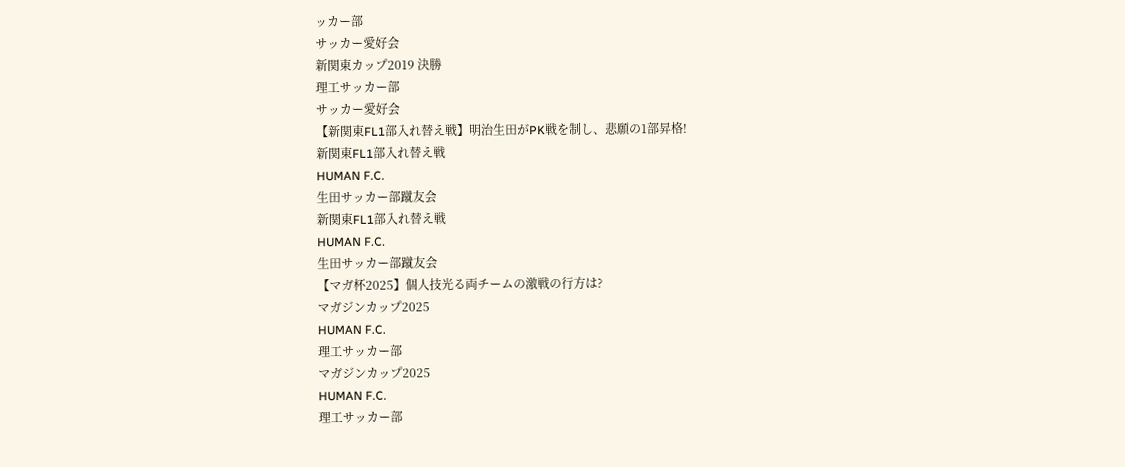ッカー部
サッカー愛好会
新関東カップ2019 決勝
理工サッカー部
サッカー愛好会
【新関東FL1部入れ替え戦】明治生田がPK戦を制し、悲願の1部昇格!
新関東FL1部入れ替え戦
HUMAN F.C.
生田サッカー部蹴友会
新関東FL1部入れ替え戦
HUMAN F.C.
生田サッカー部蹴友会
【マガ杯2025】個人技光る両チームの激戦の行方は?
マガジンカップ2025
HUMAN F.C.
理工サッカー部
マガジンカップ2025
HUMAN F.C.
理工サッカー部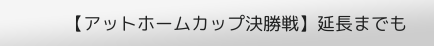【アットホームカップ決勝戦】延長までも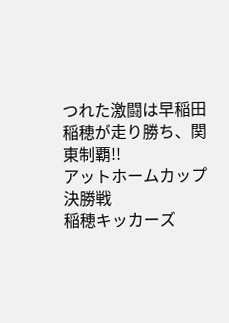つれた激闘は早稲田稲穂が走り勝ち、関東制覇!!
アットホームカップ決勝戦
稲穂キッカーズ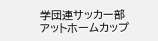学団連サッカー部
アットホームカップ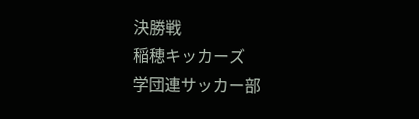決勝戦
稲穂キッカーズ
学団連サッカー部